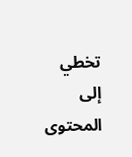تخطي إلى المحتوى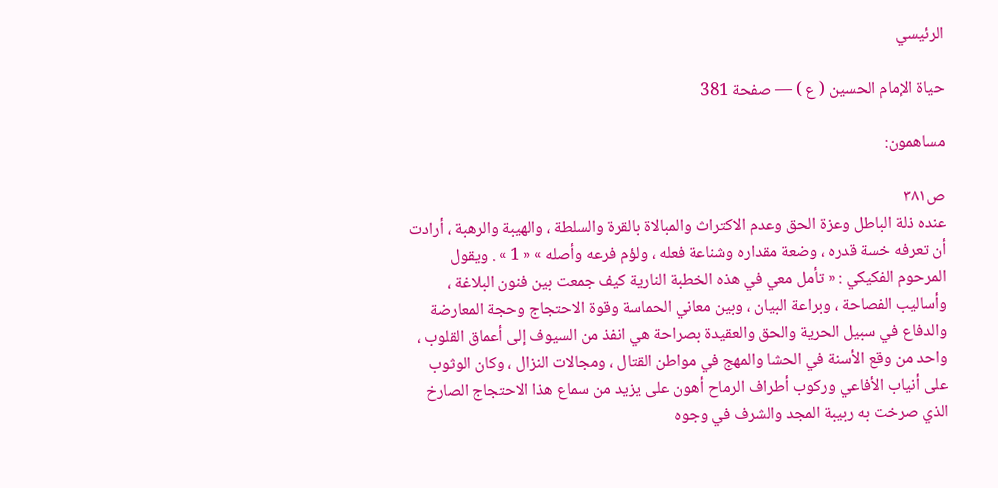الرئيسي

حياة الإمام الحسين ( ع ) — صفحة 381

مساهمون:

ص٣٨١
عنده ذلة الباطل وعزة الحق وعدم الاكتراث والمبالاة بالقرة والسلطة ، والهيبة والرهبة ، أرادت أن تعرفه خسة قدره ، وضعة مقداره وشناعة فعله ، ولؤم فرعه وأصله » « 1 » . ويقول المرحوم الفكيكي : « تأمل معي في هذه الخطبة النارية كيف جمعت بين فنون البلاغة ، وأساليب الفصاحة ، وبراعة البيان ، وبين معاني الحماسة وقوة الاحتجاج وحجة المعارضة والدفاع في سبيل الحرية والحق والعقيدة بصراحة هي انفذ من السيوف إلى أعماق القلوب ، واحد من وقع الأسنة في الحشا والمهج في مواطن القتال ، ومجالات النزال ، وكان الوثوب على أنياب الأفاعي وركوب أطراف الرماح أهون على يزيد من سماع هذا الاحتجاج الصارخ الذي صرخت به ربيبة المجد والشرف في وجوه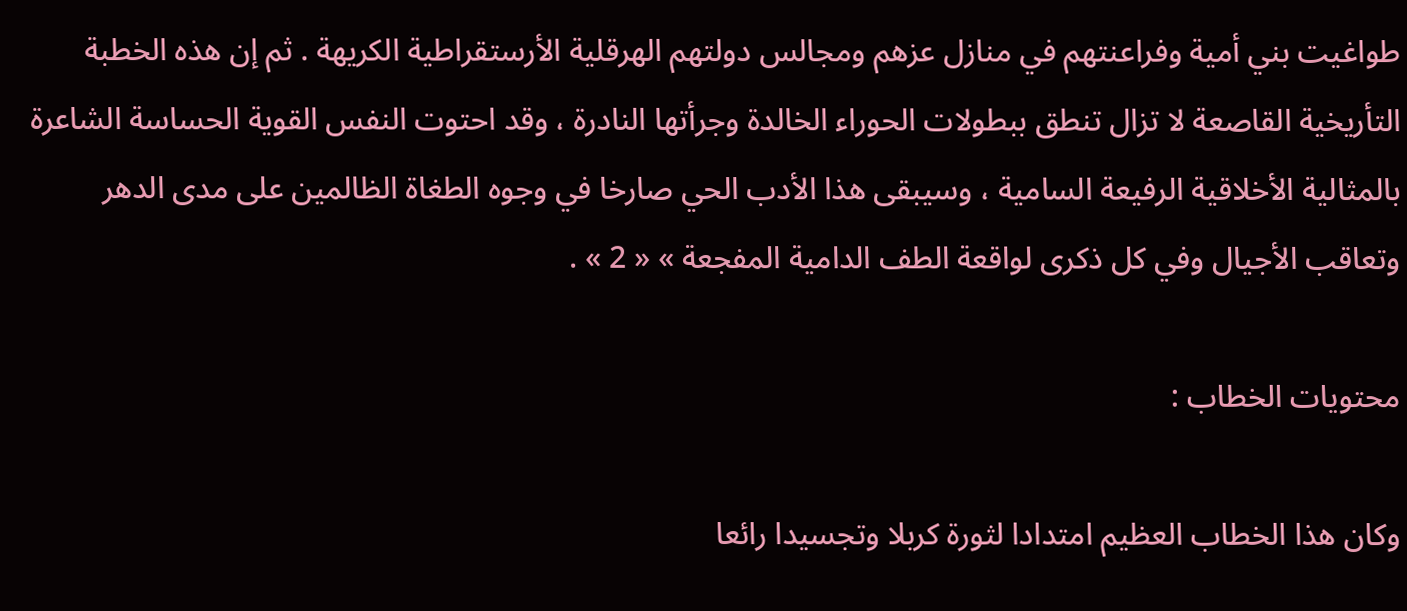طواغيت بني أمية وفراعنتهم في منازل عزهم ومجالس دولتهم الهرقلية الأرستقراطية الكريهة . ثم إن هذه الخطبة التأريخية القاصعة لا تزال تنطق ببطولات الحوراء الخالدة وجرأتها النادرة ، وقد احتوت النفس القوية الحساسة الشاعرة بالمثالية الأخلاقية الرفيعة السامية ، وسيبقى هذا الأدب الحي صارخا في وجوه الطغاة الظالمين على مدى الدهر وتعاقب الأجيال وفي كل ذكرى لواقعة الطف الدامية المفجعة » « 2 » .

محتويات الخطاب :

وكان هذا الخطاب العظيم امتدادا لثورة كربلا وتجسيدا رائعا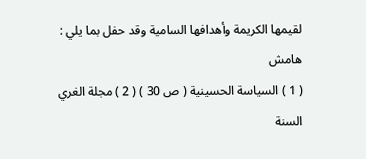لقيمها الكريمة وأهدافها السامية وقد حفل بما يلي :
هامش
( 1 ) السياسة الحسينية ( ص 30 ) ( 2 ) مجلة الغري السنة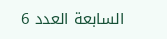السابعة العدد 6